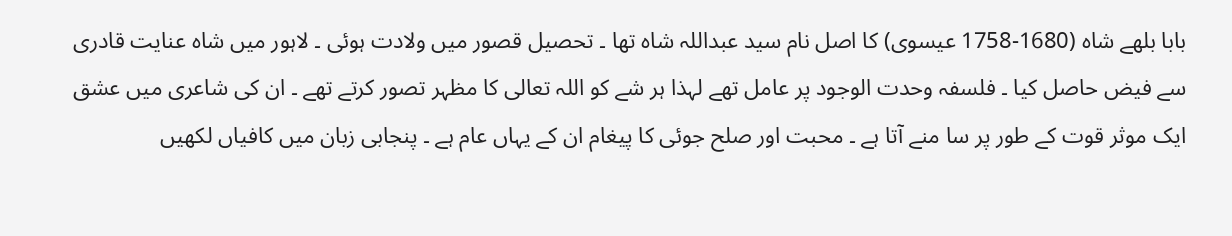بابا بلھے شاہ (1680-1758 عیسوی) کا اصل نام سید عبداللہ شاہ تھا ۔ تحصیل قصور میں ولادت ہوئی ۔ لاہور میں شاہ عنایت قادری سے فیض حاصل کیا ۔ فلسفہ وحدت الوجود پر عامل تھے لہذا ہر شے کو اللہ تعالی کا مظہر تصور کرتے تھے ۔ ان کی شاعری میں عشق ایک موثر قوت کے طور پر سا منے آتا ہے ۔ محبت اور صلح جوئی کا پیغام ان کے یہاں عام ہے ۔ پنجابی زبان میں کافیاں لکھیں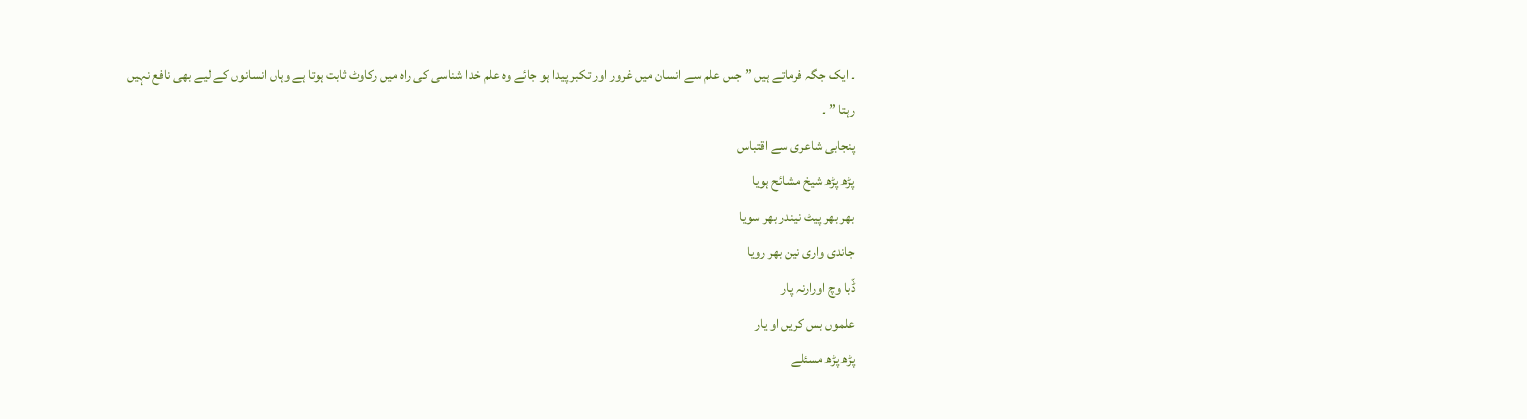۔ ایک جگہ فرماتے ہیں ” جس علم سے انسان میں غرور اور تکبر پیدا ہو جائے وہ علم خدا شناسی کی راہ میں رکاوٹ ثابت ہوتا ہے وہاں انسانوں کے لیے بھی نافع نہیں رہتا ” ۔
پنجابی شاعری سے اقتباس
پڑھ پڑھ شیخ مشائح ہویا
بھر بھر پیٹ نیندر بھر سویا
جاندی واری نین بھر رویا
ڈّبا وچ اورارنہ پار
علموں بس کریں او یار
پڑھ پڑھ مسئلے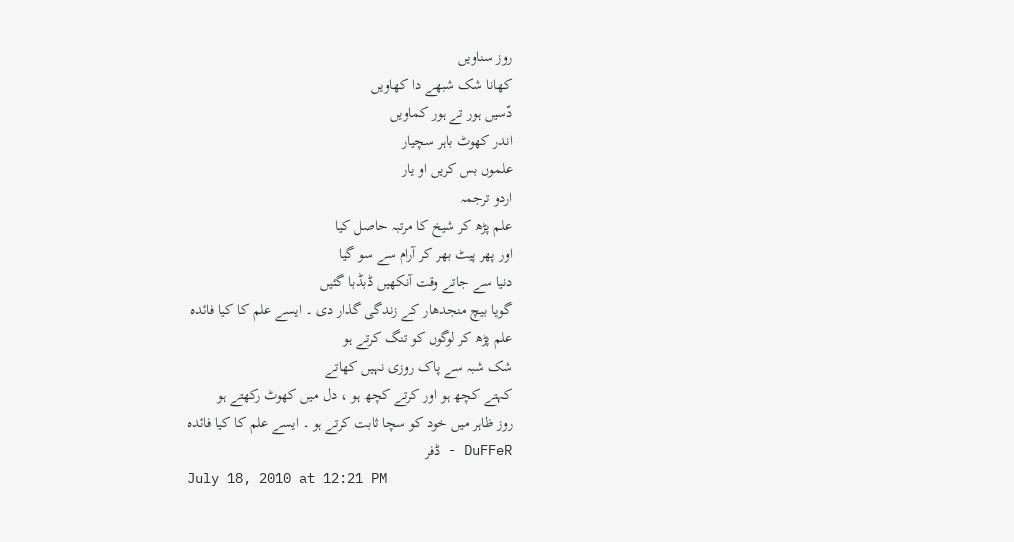روز سناویں
کھانا شک شبھے دا کھاویں
دّسیں ہور تے ہور کماویں
اندر کھوٹ باہر سچیار
علموں بس کریں او یار
اردو ترجمہ
علم پڑھ کر شیخ کا مرتبہ حاصل کیا
اور پھر پیٹ بھر کر آرام سے سو گیا
دنیا سے جاتے وقت آنکھیں ڈبڈبا گئیں
گویا بیچ منجدھار کے زندگی گذار دی ۔ ایسے علم کا کیا فائدہ
علم پڑھ کر لوگوں کو تنگ کرتے ہو
شک شبہ سے پاک روزی نہیں کھاتے
کہتے کچھ ہو اور کرتے کچھ ہو ، دل میں کھوٹ رکھتے ہو
روز ظاہر میں خود کو سچا ثابت کرتے ہو ۔ ایسے علم کا کیا فائدہ
DuFFeR - ڈفر
July 18, 2010 at 12:21 PM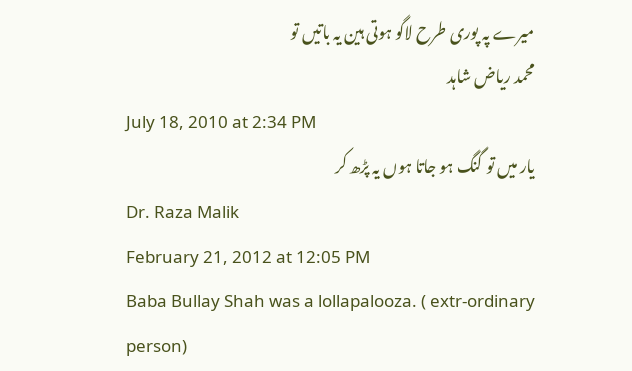میرے پہ پوری طرح لاگو ہوتی ہین یہ باتیں تو
محمد ریاض شاہد
July 18, 2010 at 2:34 PM
یار میں تو گنگ ہو جاتا ہوں یہ پڑھ کر
Dr. Raza Malik
February 21, 2012 at 12:05 PM
Baba Bullay Shah was a lollapalooza. ( extr-ordinary person)